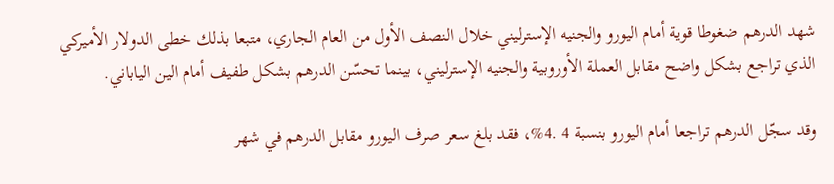شهد الدرهم ضغوطا قوية أمام اليورو والجنيه الإسترليني خلال النصف الأول من العام الجاري، متبعا بذلك خطى الدولار الأميركي الذي تراجع بشكل واضح مقابل العملة الأوروبية والجنيه الإسترليني، بينما تحسّن الدرهم بشكل طفيف أمام الين الياباني.

وقد سجّل الدرهم تراجعا أمام اليورو بنسبة 4 .4%، فقد بلغ سعر صرف اليورو مقابل الدرهم في شهر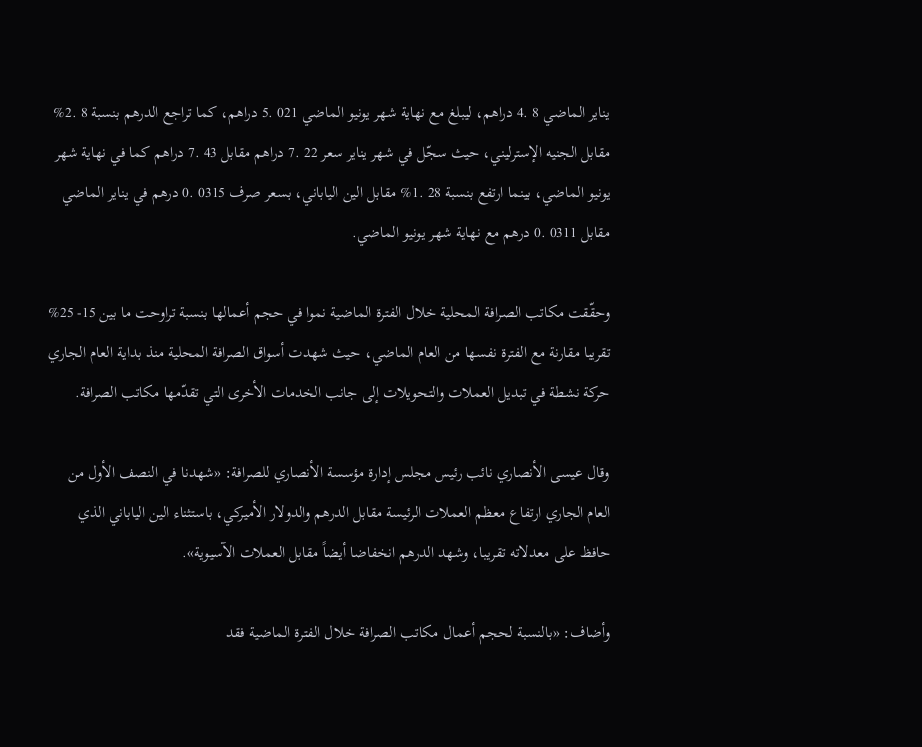يناير الماضي 8 .4 دراهم، ليبلغ مع نهاية شهر يونيو الماضي 021 .5 دراهم، كما تراجع الدرهم بنسبة 8 .2% مقابل الجنيه الإسترليني، حيث سجّل في شهر يناير سعر 22 .7 دراهم مقابل 43 .7 دراهم كما في نهاية شهر يونيو الماضي، بينما ارتفع بنسبة 28 .1% مقابل الين الياباني، بسعر صرف 0315 .0 درهم في يناير الماضي مقابل 0311 .0 درهم مع نهاية شهر يونيو الماضي.

وحقّقت مكاتب الصرافة المحلية خلال الفترة الماضية نموا في حجم أعمالها بنسبة تراوحت ما بين 15- 25% تقريبا مقارنة مع الفترة نفسها من العام الماضي، حيث شهدت أسواق الصرافة المحلية منذ بداية العام الجاري حركة نشطة في تبديل العملات والتحويلات إلى جانب الخدمات الأخرى التي تقدّمها مكاتب الصرافة.

وقال عيسى الأنصاري نائب رئيس مجلس إدارة مؤسسة الأنصاري للصرافة: «شهدنا في النصف الأول من العام الجاري ارتفاع معظم العملات الرئيسة مقابل الدرهم والدولار الأميركي، باستثناء الين الياباني الذي حافظ على معدلاته تقريبا، وشهد الدرهم انخفاضا أيضاً مقابل العملات الآسيوية».

وأضاف: «بالنسبة لحجم أعمال مكاتب الصرافة خلال الفترة الماضية فقد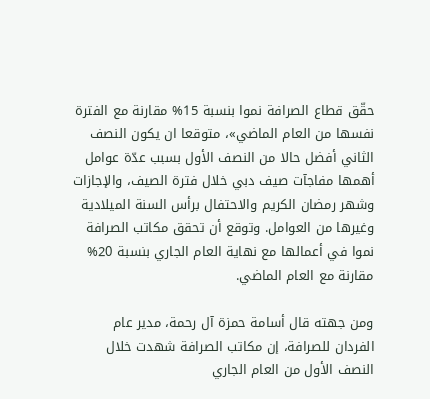حقّق قطاع الصرافة نموا بنسبة 15% مقارنة مع الفترة نفسها من العام الماضي»، متوقعا ان يكون النصف الثاني أفضل حالا من النصف الأول بسبب عدّة عوامل أهمها مفاجآت صيف دبي خلال فترة الصيف، والإجازات وشهر رمضان الكريم والاحتفال برأس السنة الميلادية وغيرها من العوامل. وتوقع أن تحقق مكاتب الصرافة نموا في أعمالها مع نهاية العام الجاري بنسبة 20% مقارنة مع العام الماضي.

ومن جهته قال أسامة حمزة آل رحمة، مدير عام الفردان للصرافة، إن مكاتب الصرافة شهدت خلال النصف الأول من العام الجاري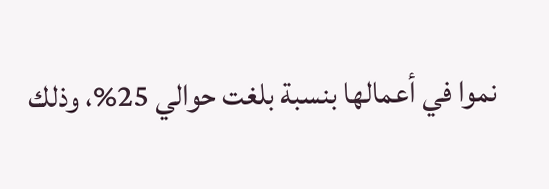نموا في أعمالها بنسبة بلغت حوالي 25%، وذلك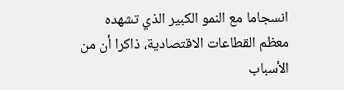انسجاما مع النمو الكبير الذي تشهده معظم القطاعات الاقتصادية، ذاكرا أن من الأسباب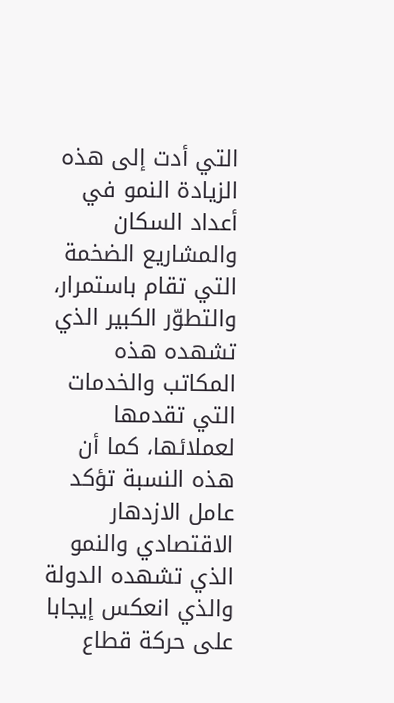التي أدت إلى هذه الزيادة النمو في أعداد السكان والمشاريع الضخمة التي تقام باستمرار، والتطوّر الكبير الذي تشهده هذه المكاتب والخدمات التي تقدمها لعملائها، كما أن هذه النسبة تؤكد عامل الازدهار الاقتصادي والنمو الذي تشهده الدولة والذي انعكس إيجابا على حركة قطاع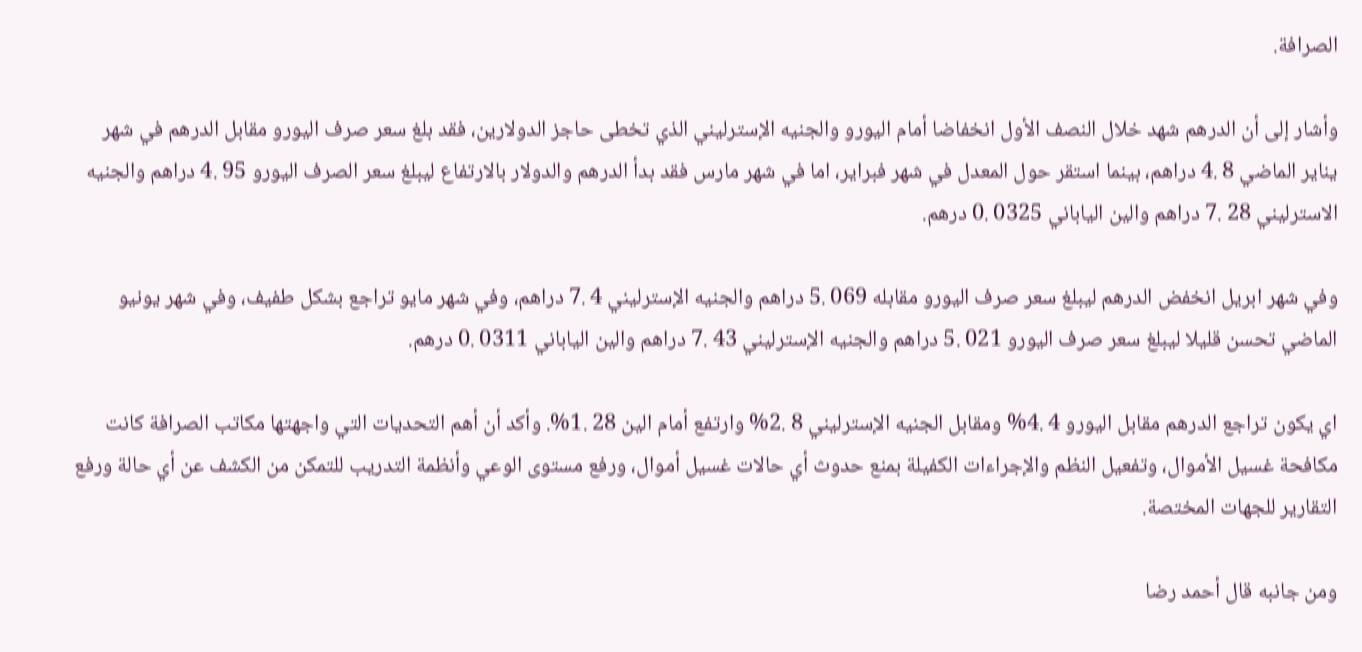الصرافة.

وأشار إلى أن الدرهم شهد خلال النصف الأول انخفاضا أمام اليورو والجنيه الإسترليني الذي تخطى حاجز الدولارين، فقد بلغ سعر صرف اليورو مقابل الدرهم في شهر يناير الماضي 8 .4 دراهم، بينما استقر حول المعدل في شهر فبراير، اما في شهر مارس فقد بدأ الدرهم والدولار بالارتفاع ليبلغ سعر الصرف اليورو 95 .4 دراهم والجنيه الاسترليني 28 .7 دراهم والين الياباني 0325 .0 درهم.

وفي شهر ابريل انخفض الدرهم ليبلغ سعر صرف اليورو مقابله 069 .5 دراهم والجنيه الإسترليني 4 .7 دراهم، وفي شهر مايو تراجع بشكل طفيف، وفي شهر يونيو الماضي تحسن قليلا ليبلغ سعر صرف اليورو 021 .5 دراهم والجنيه الإسترليني 43 .7 دراهم والين الياباني 0311 .0 درهم.

اي يكون تراجع الدرهم مقابل اليورو 4 .4% ومقابل الجنيه الإسترليني 8 .2% وارتفع أمام الين 28 .1%. وأكد أن أهم التحديات التي واجهتها مكاتب الصرافة كانت مكافحة غسيل الأموال، وتفعيل النظم والإجراءات الكفيلة بمنع حدوث أي حالات غسيل أموال، ورفع مستوى الوعي وأنظمة التدريب للتمكن من الكشف عن أي حالة ورفع التقارير للجهات المختصة.

ومن جانبه قال أحمد رضا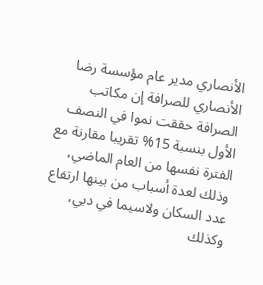الأنصاري مدير عام مؤسسة رضا الأنصاري للصرافة إن مكاتب الصرافة حققت نموا في النصف الأول بنسبة 15% تقريبا مقارنة مع الفترة نفسها من العام الماضي، وذلك لعدة أسباب من بينها ارتفاع عدد السكان ولاسيما في دبي، وكذلك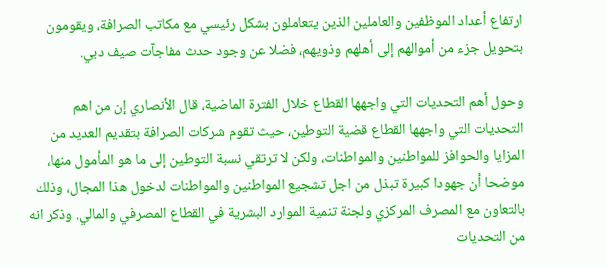ارتفاع أعداد الموظفين والعاملين الذين يتعاملون بشكل رئيسي مع مكاتب الصرافة، ويقومون بتحويل جزء من أموالهم إلى أهلهم وذويهم، فضلا عن وجود حدث مفاجآت صيف دبي.

وحول أهم التحديات التي واجهها القطاع خلال الفترة الماضية، قال الأنصاري إن من اهم التحديات التي واجهها القطاع قضية التوطين، حيث تقوم شركات الصرافة بتقديم العديد من المزايا والحوافز للمواطنين والمواطنات، ولكن لا ترتقي نسبة التوطين إلى ما هو المأمول منها، موضحا أن جهودا كبيرة تبذل من اجل تشجيع المواطنين والمواطنات لدخول هذا المجال، وذلك بالتعاون مع المصرف المركزي ولجنة تنمية الموارد البشرية في القطاع المصرفي والمالي. وذكر انه من التحديات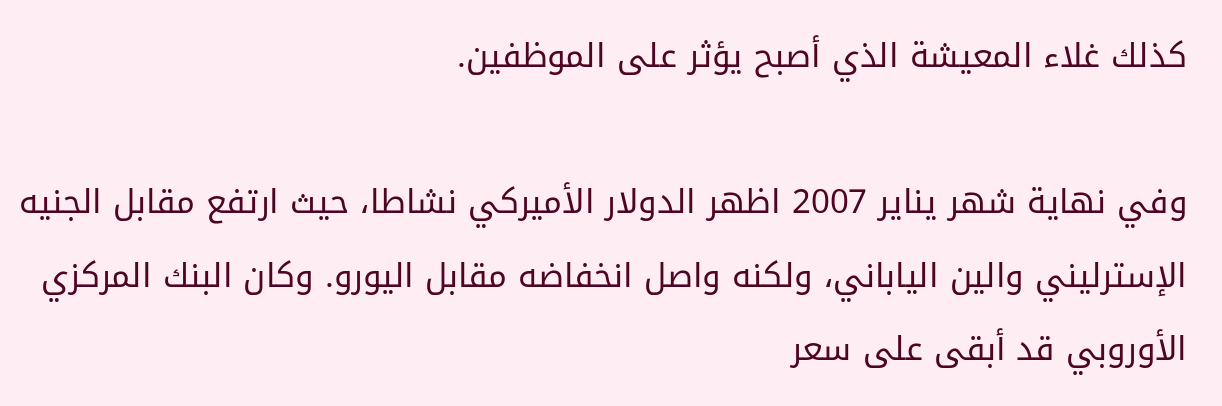كذلك غلاء المعيشة الذي أصبح يؤثر على الموظفين.

وفي نهاية شهر يناير 2007 اظهر الدولار الأميركي نشاطا، حيث ارتفع مقابل الجنيه الإسترليني والين الياباني، ولكنه واصل انخفاضه مقابل اليورو. وكان البنك المركزي الأوروبي قد أبقى على سعر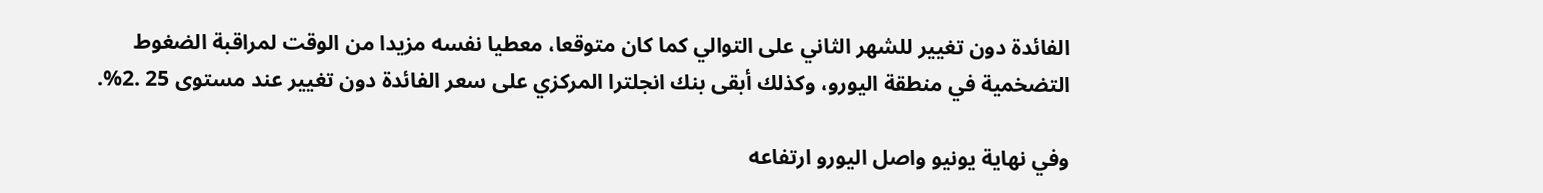الفائدة دون تغيير للشهر الثاني على التوالي كما كان متوقعا، معطيا نفسه مزيدا من الوقت لمراقبة الضغوط التضخمية في منطقة اليورو، وكذلك أبقى بنك انجلترا المركزي على سعر الفائدة دون تغيير عند مستوى 25 .2%.

وفي نهاية يونيو واصل اليورو ارتفاعه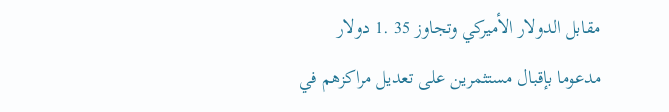مقابل الدولار الأميركي وتجاوز 35 .1 دولار مدعوما بإقبال مستثمرين على تعديل مراكزهم في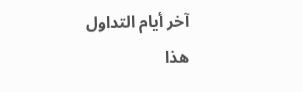آخر أيام التداول هذا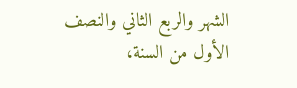الشهر والربع الثاني والنصف الأول من السنة،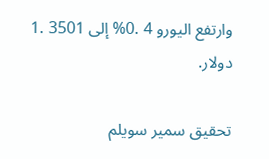وارتفع اليورو 4 .0% إلى 3501 .1 دولار.

تحقيق سمير سويلم